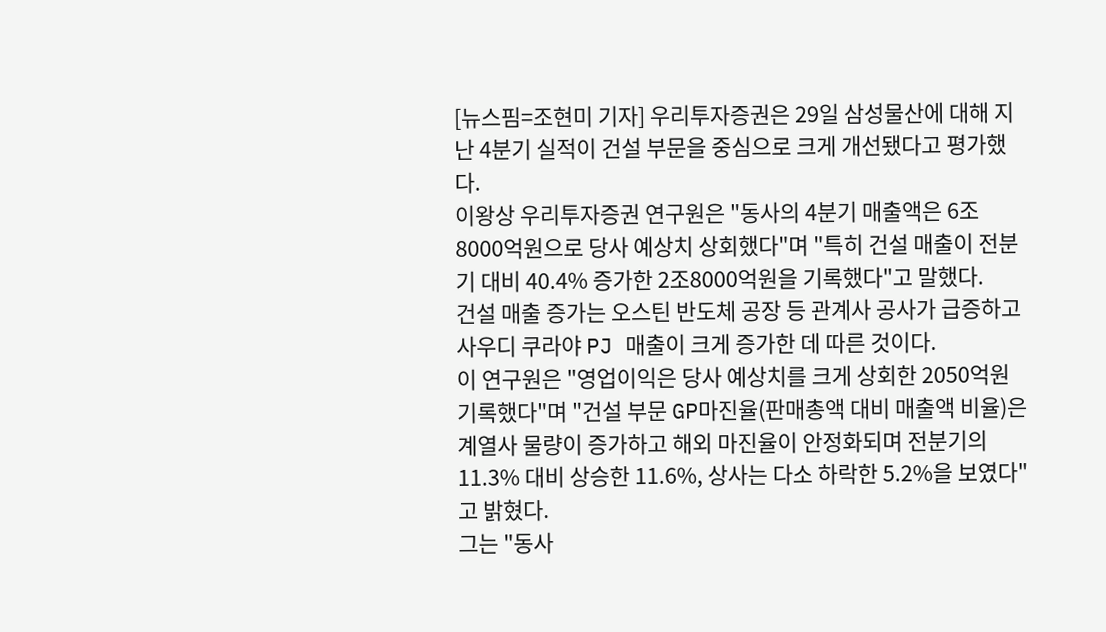[뉴스핌=조현미 기자] 우리투자증권은 29일 삼성물산에 대해 지난 4분기 실적이 건설 부문을 중심으로 크게 개선됐다고 평가했다.
이왕상 우리투자증권 연구원은 "동사의 4분기 매출액은 6조8000억원으로 당사 예상치 상회했다"며 "특히 건설 매출이 전분기 대비 40.4% 증가한 2조8000억원을 기록했다"고 말했다.
건설 매출 증가는 오스틴 반도체 공장 등 관계사 공사가 급증하고 사우디 쿠라야 PJ 매출이 크게 증가한 데 따른 것이다.
이 연구원은 "영업이익은 당사 예상치를 크게 상회한 2050억원 기록했다"며 "건설 부문 GP마진율(판매총액 대비 매출액 비율)은 계열사 물량이 증가하고 해외 마진율이 안정화되며 전분기의 11.3% 대비 상승한 11.6%, 상사는 다소 하락한 5.2%을 보였다"고 밝혔다.
그는 "동사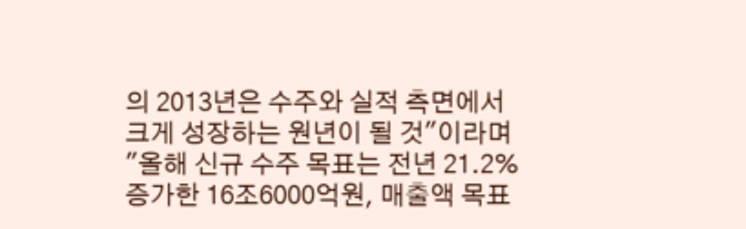의 2013년은 수주와 실적 측면에서 크게 성장하는 원년이 될 것"이라며 "올해 신규 수주 목표는 전년 21.2% 증가한 16조6000억원, 매출액 목표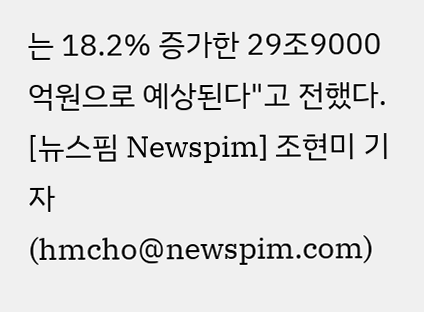는 18.2% 증가한 29조9000억원으로 예상된다"고 전했다.
[뉴스핌 Newspim] 조현미 기자 (hmcho@newspim.com)